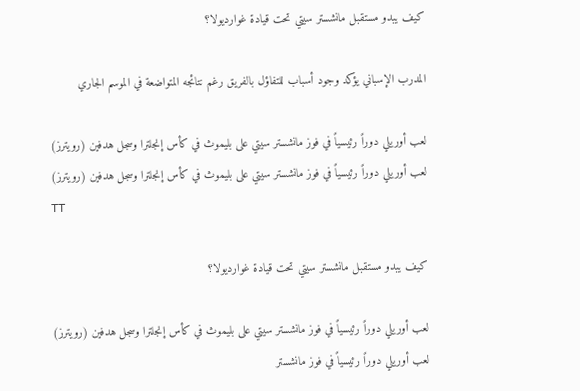كيف يبدو مستقبل مانشستر سيتي تحت قيادة غوارديولا؟

المدرب الإسباني يؤكد وجود أسباب للتفاؤل بالفريق رغم نتائجه المتواضعة في الموسم الجاري

لعب أوريلي دوراً رئيسياً في فوز مانشستر سيتي على بليموث في كأس إنجلترا وسجل هدفين (رويترز)
لعب أوريلي دوراً رئيسياً في فوز مانشستر سيتي على بليموث في كأس إنجلترا وسجل هدفين (رويترز)
TT

كيف يبدو مستقبل مانشستر سيتي تحت قيادة غوارديولا؟

لعب أوريلي دوراً رئيسياً في فوز مانشستر سيتي على بليموث في كأس إنجلترا وسجل هدفين (رويترز)
لعب أوريلي دوراً رئيسياً في فوز مانشستر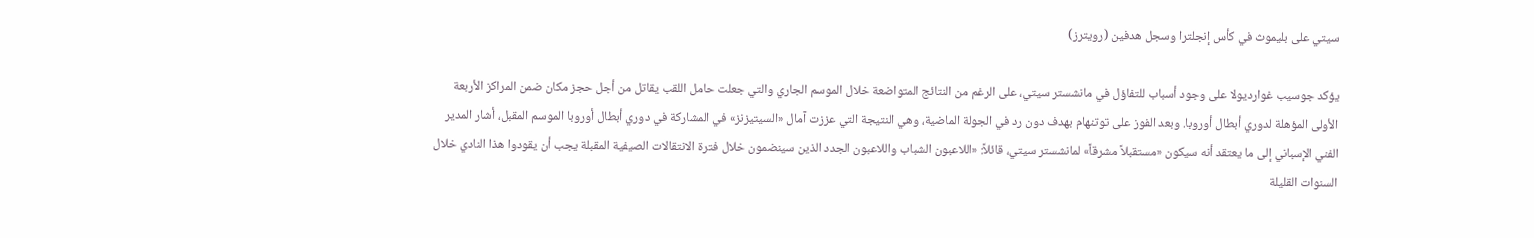سيتي على بليموث في كأس إنجلترا وسجل هدفين (رويترز)

يؤكد جوسيب غوارديولا على وجود أسباب للتفاؤل في مانشستر سيتي، على الرغم من النتائج المتواضعة خلال الموسم الجاري والتي جعلت حامل اللقب يقاتل من أجل حجز مكان ضمن المراكز الأربعة الأولى المؤهلة لدوري أبطال أوروبا. وبعد الفوز على توتنهام بهدف دون رد في الجولة الماضية، وهي النتيجة التي عززت آمال «السيتيزنز» في المشاركة في دوري أبطال أوروبا الموسم المقبل، أشار المدير الفني الإسباني إلى ما يعتقد أنه سيكون «مستقبلاً مشرقاً» لمانشستر سيتي، قائلاً: «اللاعبون الشباب واللاعبون الجدد الذين سينضمون خلال فترة الانتقالات الصيفية المقبلة يجب أن يقودوا هذا النادي خلال السنوات القليلة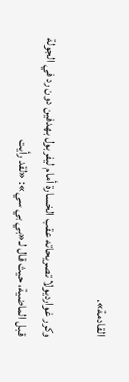القادمة».

وكرر غوارديولا تصريحاته عقب الخسارة أمام ليفربول بهدفين دون رد في الجولة قبل الماضية، حيث قال لـ«بي بي سي»: «لقد رأيت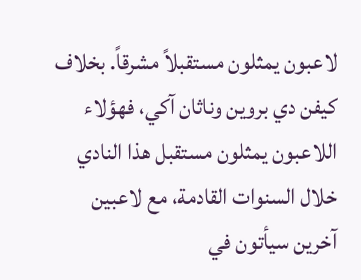لاعبون يمثلون مستقبلاً مشرقاً. بخلاف كيفن دي بروين وناثان آكي، فهؤلاء اللاعبون يمثلون مستقبل هذا النادي خلال السنوات القادمة، مع لاعبين آخرين سيأتون في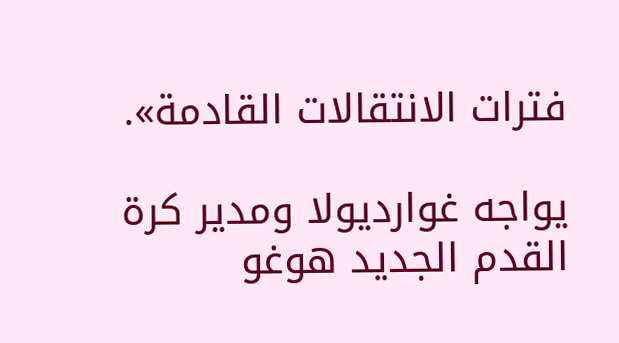فترات الانتقالات القادمة».

يواجه غوارديولا ومدير كرة القدم الجديد هوغو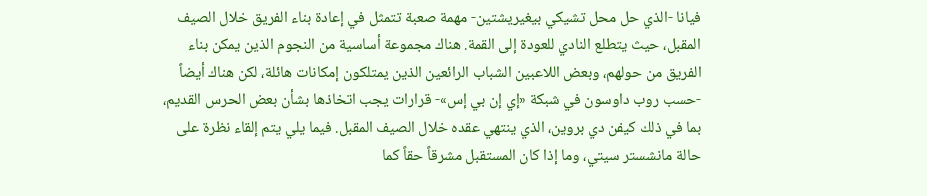فيانا -الذي حل محل تشيكي بيغيريشتين- مهمة صعبة تتمثل في إعادة بناء الفريق خلال الصيف المقبل، حيث يتطلع النادي للعودة إلى القمة. هناك مجموعة أساسية من النجوم الذين يمكن بناء الفريق من حولهم، وبعض اللاعبين الشباب الرائعين الذين يمتلكون إمكانات هائلة، لكن هناك أيضاً -حسب روب داوسون في شبكة «إي إن بي إس»- قرارات يجب اتخاذها بشأن بعض الحرس القديم، بما في ذلك كيفن دي بروين، الذي ينتهي عقده خلال الصيف المقبل. فيما يلي يتم إلقاء نظرة على حالة مانشستر سيتي، وما إذا كان المستقبل مشرقاً حقاً كما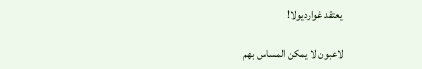يعتقد غوارديولا!

لاعبون لا يمكن المساس بهم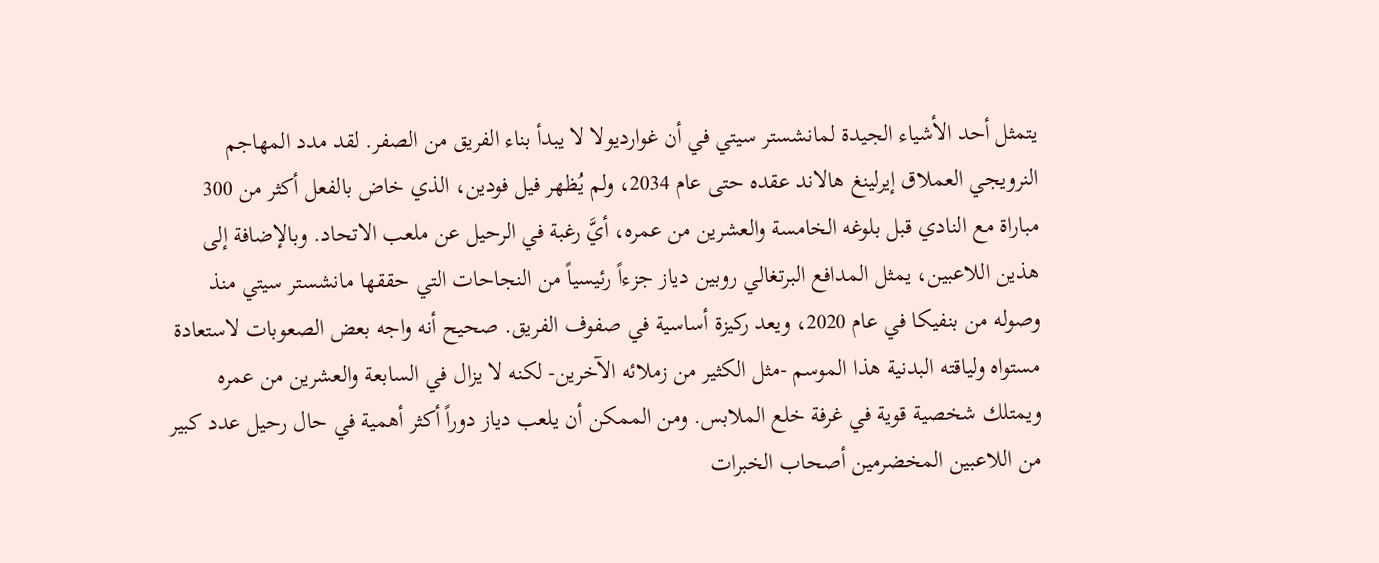يتمثل أحد الأشياء الجيدة لمانشستر سيتي في أن غوارديولا لا يبدأ بناء الفريق من الصفر. لقد مدد المهاجم النرويجي العملاق إيرلينغ هالاند عقده حتى عام 2034، ولم يُظهر فيل فودين، الذي خاض بالفعل أكثر من 300 مباراة مع النادي قبل بلوغه الخامسة والعشرين من عمره، أيَّ رغبة في الرحيل عن ملعب الاتحاد. وبالإضافة إلى هذين اللاعبين، يمثل المدافع البرتغالي روبين دياز جزءاً رئيسياً من النجاحات التي حققها مانشستر سيتي منذ وصوله من بنفيكا في عام 2020، ويعد ركيزة أساسية في صفوف الفريق. صحيح أنه واجه بعض الصعوبات لاستعادة مستواه ولياقته البدنية هذا الموسم -مثل الكثير من زملائه الآخرين- لكنه لا يزال في السابعة والعشرين من عمره ويمتلك شخصية قوية في غرفة خلع الملابس. ومن الممكن أن يلعب دياز دوراً أكثر أهمية في حال رحيل عدد كبير من اللاعبين المخضرمين أصحاب الخبرات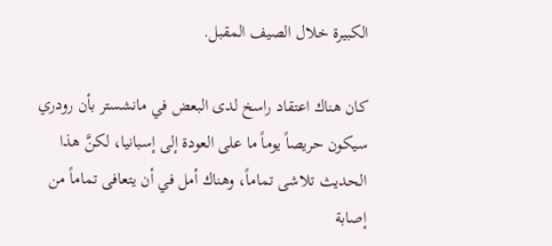الكبيرة خلال الصيف المقبل.

كان هناك اعتقاد راسخ لدى البعض في مانشستر بأن رودري سيكون حريصاً يوماً ما على العودة إلى إسبانيا، لكنَّ هذا الحديث تلاشى تماماً، وهناك أمل في أن يتعافى تماماً من إصابة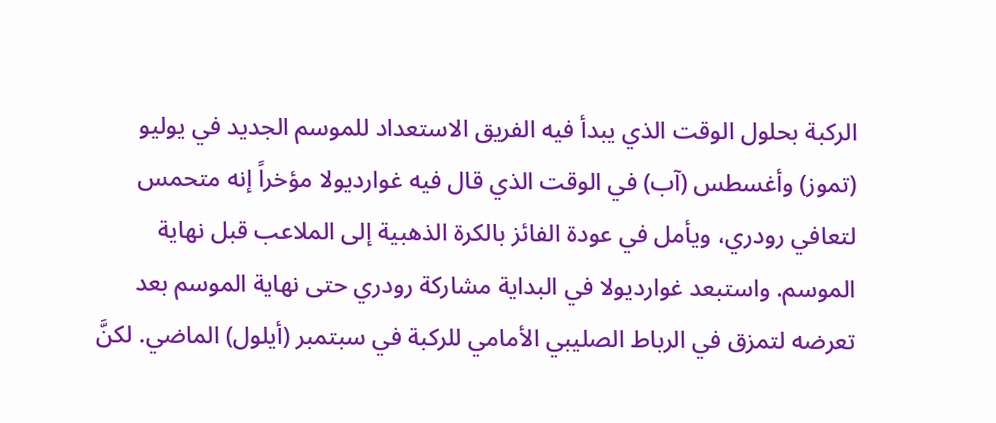الركبة بحلول الوقت الذي يبدأ فيه الفريق الاستعداد للموسم الجديد في يوليو (تموز) وأغسطس (آب) في الوقت الذي قال فيه غوارديولا مؤخراً إنه متحمس لتعافي رودري، ويأمل في عودة الفائز بالكرة الذهبية إلى الملاعب قبل نهاية الموسم. واستبعد غوارديولا في البداية مشاركة رودري حتى نهاية الموسم بعد تعرضه لتمزق في الرباط الصليبي الأمامي للركبة في سبتمبر (أيلول) الماضي. لكنَّ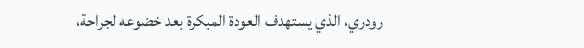رودري، الذي يستهدف العودة المبكرة بعد خضوعه لجراحة،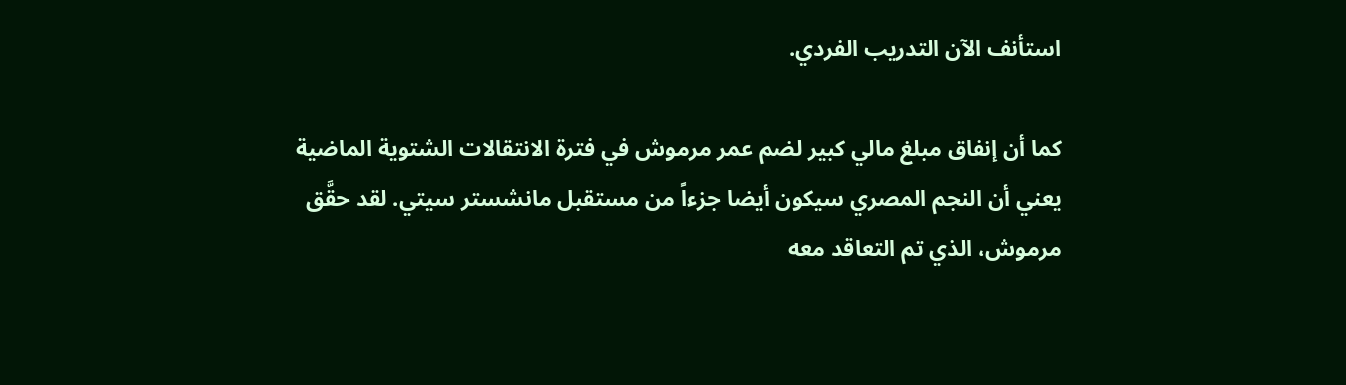استأنف الآن التدريب الفردي.

كما أن إنفاق مبلغ مالي كبير لضم عمر مرموش في فترة الانتقالات الشتوية الماضية يعني أن النجم المصري سيكون أيضا جزءاً من مستقبل مانشستر سيتي. لقد حقَّق مرموش، الذي تم التعاقد معه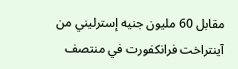مقابل 60 مليون جنيه إسترليني من آينتراخت فرانكفورت في منتصف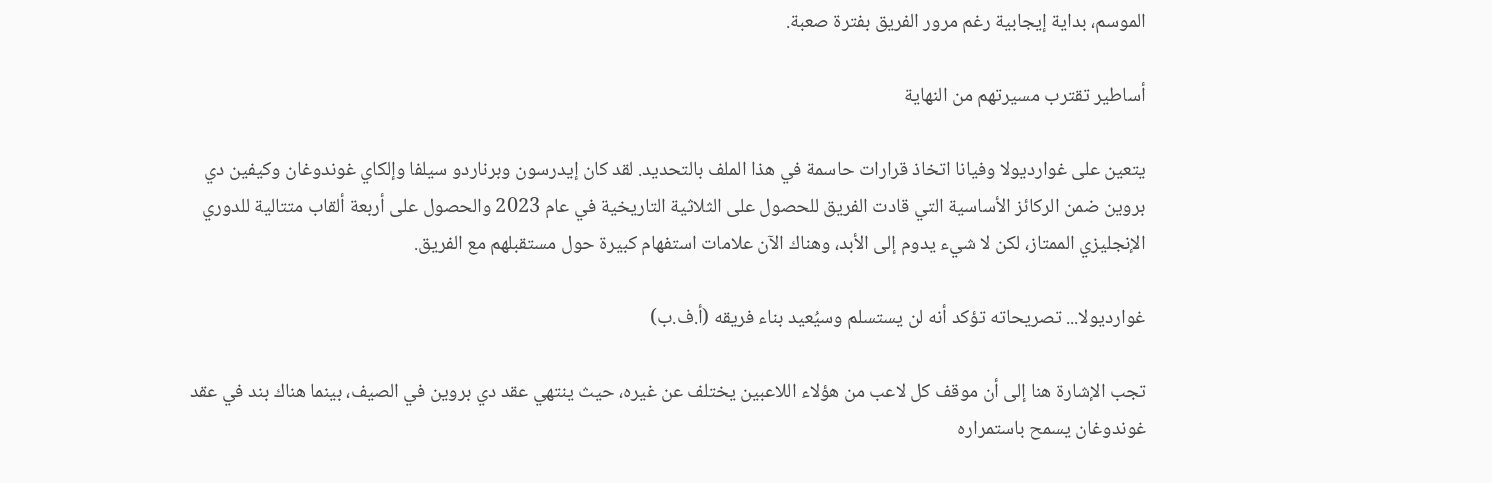الموسم، بداية إيجابية رغم مرور الفريق بفترة صعبة.

أساطير تقترب مسيرتهم من النهاية

يتعين على غوارديولا وفيانا اتخاذ قرارات حاسمة في هذا الملف بالتحديد. لقد كان إيدرسون وبرناردو سيلفا وإلكاي غوندوغان وكيفين دي بروين ضمن الركائز الأساسية التي قادت الفريق للحصول على الثلاثية التاريخية في عام 2023 والحصول على أربعة ألقاب متتالية للدوري الإنجليزي الممتاز، لكن لا شيء يدوم إلى الأبد، وهناك الآن علامات استفهام كبيرة حول مستقبلهم مع الفريق.

غوارديولا... تصريحاته تؤكد أنه لن يستسلم وسيُعيد بناء فريقه (أ.ف.ب)

تجب الإشارة هنا إلى أن موقف كل لاعب من هؤلاء اللاعبين يختلف عن غيره، حيث ينتهي عقد دي بروين في الصيف، بينما هناك بند في عقد غوندوغان يسمح باستمراره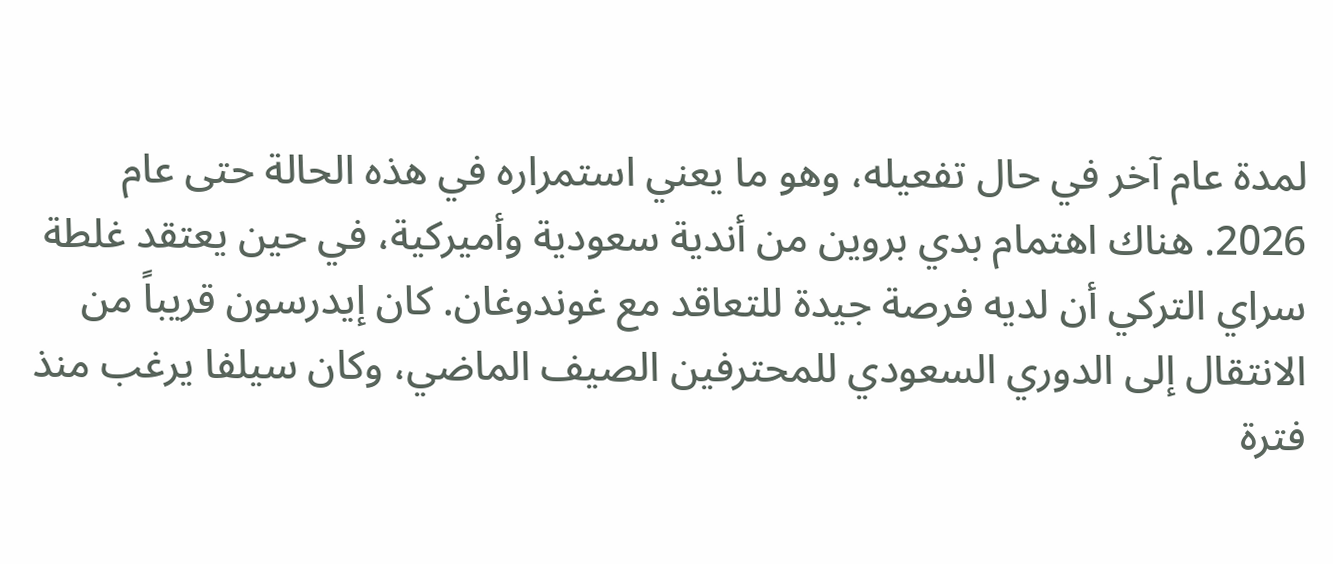لمدة عام آخر في حال تفعيله، وهو ما يعني استمراره في هذه الحالة حتى عام 2026. هناك اهتمام بدي بروين من أندية سعودية وأميركية، في حين يعتقد غلطة سراي التركي أن لديه فرصة جيدة للتعاقد مع غوندوغان. كان إيدرسون قريباً من الانتقال إلى الدوري السعودي للمحترفين الصيف الماضي، وكان سيلفا يرغب منذ فترة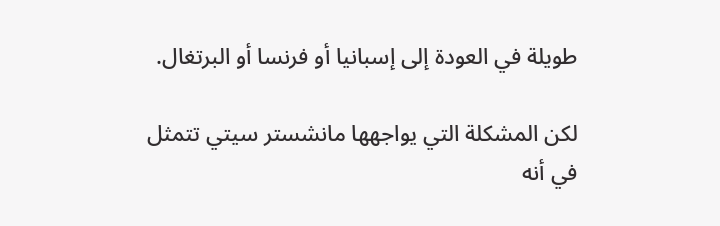طويلة في العودة إلى إسبانيا أو فرنسا أو البرتغال.

لكن المشكلة التي يواجهها مانشستر سيتي تتمثل في أنه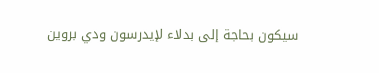سيكون بحاجة إلى بدلاء لإيدرسون ودي بروين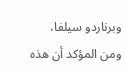وبرناردو سيلفا، ومن المؤكد أن هذه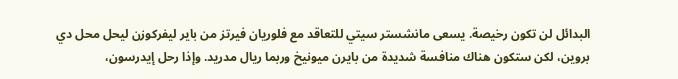البدائل لن تكون رخيصة. يسعى مانشستر سيتي للتعاقد مع فلوريان فيرتز من باير ليفركوزن ليحل محل دي بروين، لكن ستكون هناك منافسة شديدة من بايرن ميونيخ وربما ريال مدريد. وإذا رحل إيدرسون،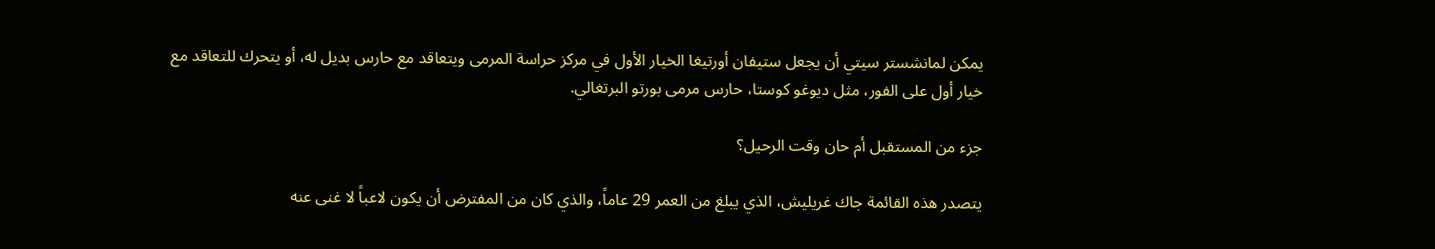يمكن لمانشستر سيتي أن يجعل ستيفان أورتيغا الخيار الأول في مركز حراسة المرمى ويتعاقد مع حارس بديل له، أو يتحرك للتعاقد مع خيار أول على الفور، مثل ديوغو كوستا، حارس مرمى بورتو البرتغالي.

جزء من المستقبل أم حان وقت الرحيل؟

يتصدر هذه القائمة جاك غريليش، الذي يبلغ من العمر 29 عاماً، والذي كان من المفترض أن يكون لاعباً لا غنى عنه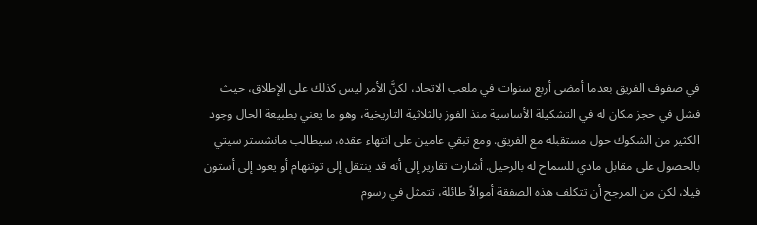في صفوف الفريق بعدما أمضى أربع سنوات في ملعب الاتحاد، لكنَّ الأمر ليس كذلك على الإطلاق، حيث فشل في حجز مكان له في التشكيلة الأساسية منذ الفوز بالثلاثية التاريخية، وهو ما يعني بطبيعة الحال وجود الكثير من الشكوك حول مستقبله مع الفريق. ومع تبقي عامين على انتهاء عقده، سيطالب مانشستر سيتي بالحصول على مقابل مادي للسماح له بالرحيل. أشارت تقارير إلى أنه قد ينتقل إلى توتنهام أو يعود إلى أستون فيلا، لكن من المرجح أن تتكلف هذه الصفقة أموالاً طائلة، تتمثل في رسوم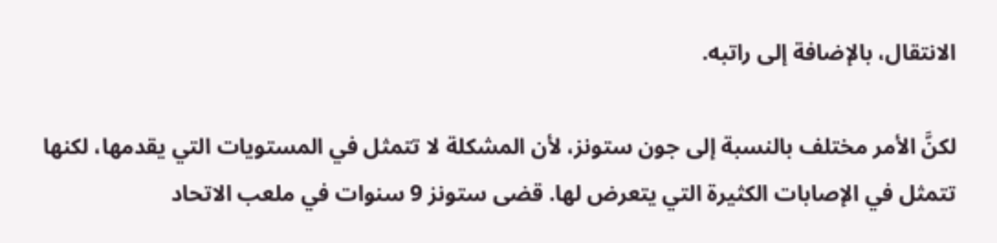الانتقال، بالإضافة إلى راتبه.

لكنَّ الأمر مختلف بالنسبة إلى جون ستونز، لأن المشكلة لا تتمثل في المستويات التي يقدمها، لكنها تتمثل في الإصابات الكثيرة التي يتعرض لها. قضى ستونز 9 سنوات في ملعب الاتحاد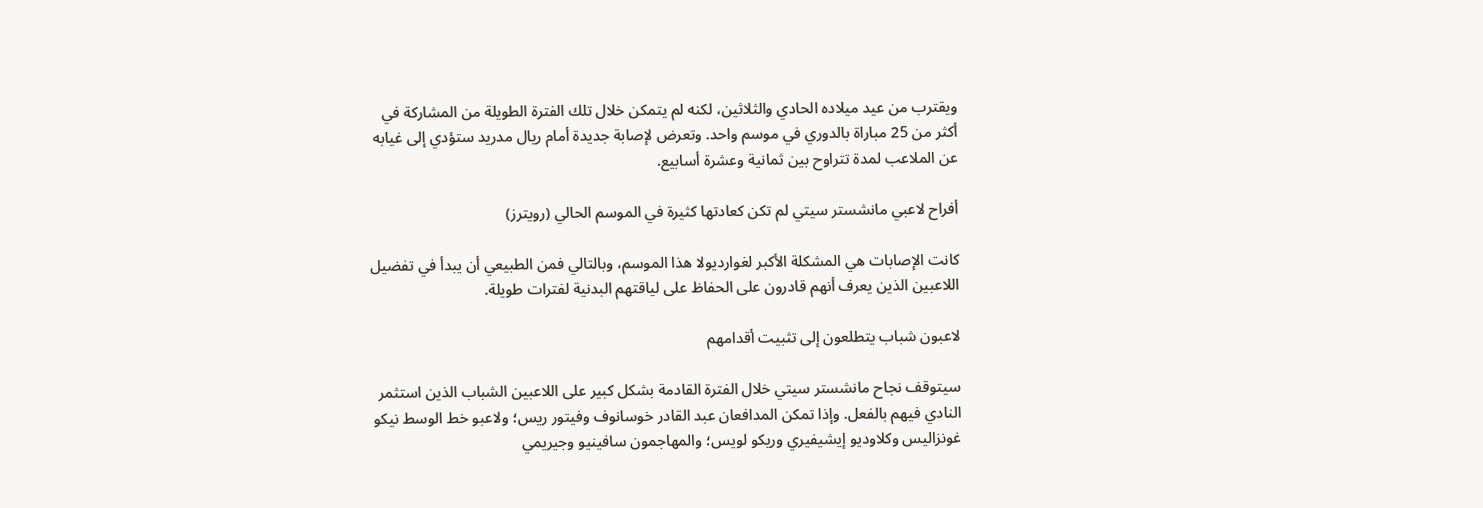ويقترب من عيد ميلاده الحادي والثلاثين، لكنه لم يتمكن خلال تلك الفترة الطويلة من المشاركة في أكثر من 25 مباراة بالدوري في موسم واحد. وتعرض لإصابة جديدة أمام ريال مدريد ستؤدي إلى غيابه عن الملاعب لمدة تتراوح بين ثمانية وعشرة أسابيع.

أفراح لاعبي مانشستر سيتي لم تكن كعادتها كثيرة في الموسم الحالي (رويترز)

كانت الإصابات هي المشكلة الأكبر لغوارديولا هذا الموسم، وبالتالي فمن الطبيعي أن يبدأ في تفضيل اللاعبين الذين يعرف أنهم قادرون على الحفاظ على لياقتهم البدنية لفترات طويلة.

لاعبون شباب يتطلعون إلى تثبيت أقدامهم

سيتوقف نجاح مانشستر سيتي خلال الفترة القادمة بشكل كبير على اللاعبين الشباب الذين استثمر النادي فيهم بالفعل. وإذا تمكن المدافعان عبد القادر خوسانوف وفيتور ريس؛ ولاعبو خط الوسط نيكو غونزاليس وكلاوديو إيشيفيري وريكو لويس؛ والمهاجمون سافينيو وجيريمي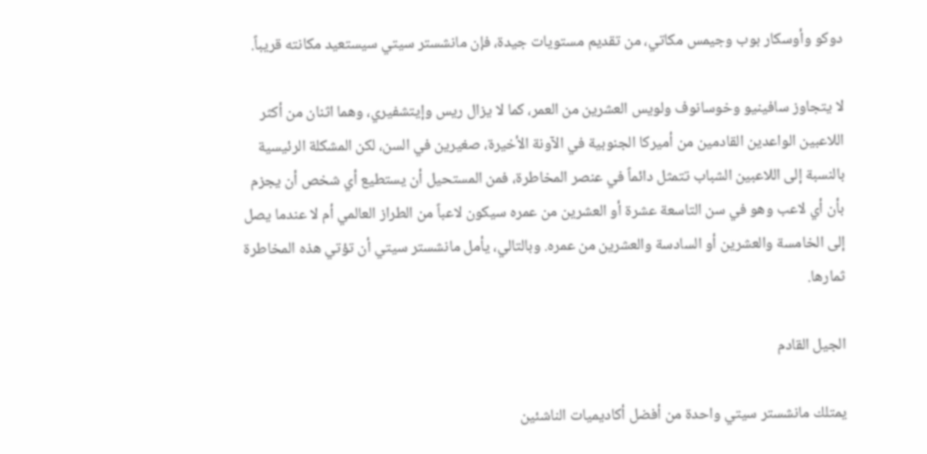دوكو وأوسكار بوب وجيمس مكاتي، من تقديم مستويات جيدة، فإن مانشستر سيتي سيستعيد مكانته قريباً.

لا يتجاوز سافينيو وخوسانوف ولويس العشرين من العمر، كما لا يزال ريس وإيتشفيري، وهما اثنان من أكثر اللاعبين الواعدين القادمين من أميركا الجنوبية في الآونة الأخيرة، صغيرين في السن، لكن المشكلة الرئيسية بالنسبة إلى اللاعبين الشباب تتمثل دائماً في عنصر المخاطرة، فمن المستحيل أن يستطيع أي شخص أن يجزم بأن أي لاعب وهو في سن التاسعة عشرة أو العشرين من عمره سيكون لاعباً من الطراز العالمي أم لا عندما يصل إلى الخامسة والعشرين أو السادسة والعشرين من عمره. وبالتالي، يأمل مانشستر سيتي أن تؤتي هذه المخاطرة ثمارها.

الجيل القادم

يمتلك مانشستر سيتي واحدة من أفضل أكاديميات الناشئين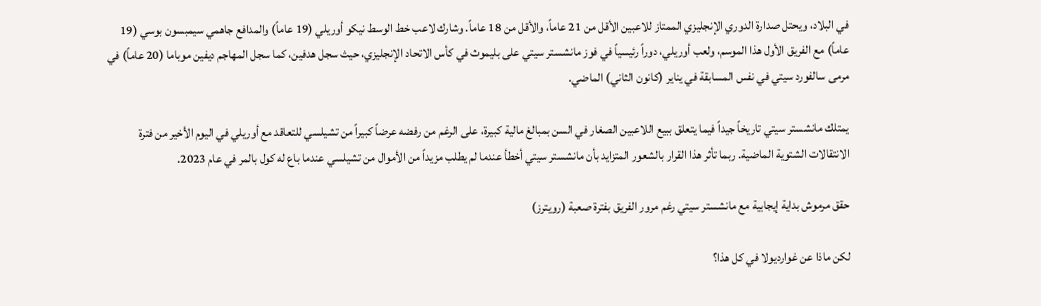في البلاد، ويحتل صدارة الدوري الإنجليزي الممتاز للاعبين الأقل من 21 عاماً، والأقل من 18 عاماً. وشارك لاعب خط الوسط نيكو أوريلي (19 عاماً) والمدافع جاهمي سيمبسون بوسي (19 عاماً) مع الفريق الأول هذا الموسم، ولعب أوريلي، دوراً رئيسياً في فوز مانشستر سيتي على بليموث في كأس الاتحاد الإنجليزي، حيث سجل هدفين، كما سجل المهاجم ديفين موباما (20 عاماً) في مرمى سالفورد سيتي في نفس المسابقة في يناير (كانون الثاني) الماضي.

يمتلك مانشستر سيتي تاريخاً جيداً فيما يتعلق ببيع اللاعبين الصغار في السن بمبالغ مالية كبيرة، على الرغم من رفضه عرضاً كبيراً من تشيلسي للتعاقد مع أوريلي في اليوم الأخير من فترة الانتقالات الشتوية الماضية. ربما تأثر هذا القرار بالشعور المتزايد بأن مانشستر سيتي أخطأ عندما لم يطلب مزيداً من الأموال من تشيلسي عندما باع له كول بالمر في عام 2023.

حقق مرموش بداية إيجابية مع مانشستر سيتي رغم مرور الفريق بفترة صعبة (رويترز)

لكن ماذا عن غوارديولا في كل هذا؟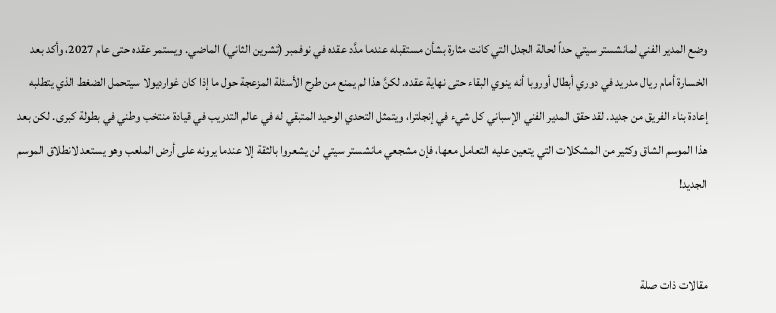وضع المدير الفني لمانشستر سيتي حداً لحالة الجدل التي كانت مثارة بشأن مستقبله عندما مدَّد عقده في نوفمبر (تشرين الثاني) الماضي. ويستمر عقده حتى عام 2027، وأكد بعد الخسارة أمام ريال مدريد في دوري أبطال أوروبا أنه ينوي البقاء حتى نهاية عقده. لكنَّ هذا لم يمنع من طرح الأسئلة المزعجة حول ما إذا كان غوارديولا سيتحمل الضغط الذي يتطلبه إعادة بناء الفريق من جديد. لقد حقق المدير الفني الإسباني كل شيء في إنجلترا، ويتمثل التحدي الوحيد المتبقي له في عالم التدريب في قيادة منتخب وطني في بطولة كبرى. لكن بعد هذا الموسم الشاق وكثير من المشكلات التي يتعين عليه التعامل معها، فإن مشجعي مانشستر سيتي لن يشعروا بالثقة إلا عندما يرونه على أرض الملعب وهو يستعد لانطلاق الموسم الجديد!


مقالات ذات صلة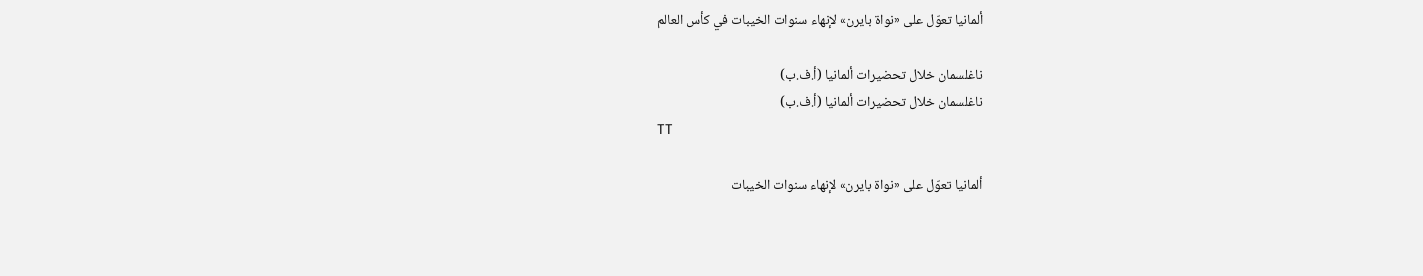ألمانيا تعوّل على «نواة بايرن» لإنهاء سنوات الخيبات في كأس العالم

ناغلسمان خلال تحضيرات ألمانيا (أ.ف.ب)
ناغلسمان خلال تحضيرات ألمانيا (أ.ف.ب)
TT

ألمانيا تعوّل على «نواة بايرن» لإنهاء سنوات الخيبات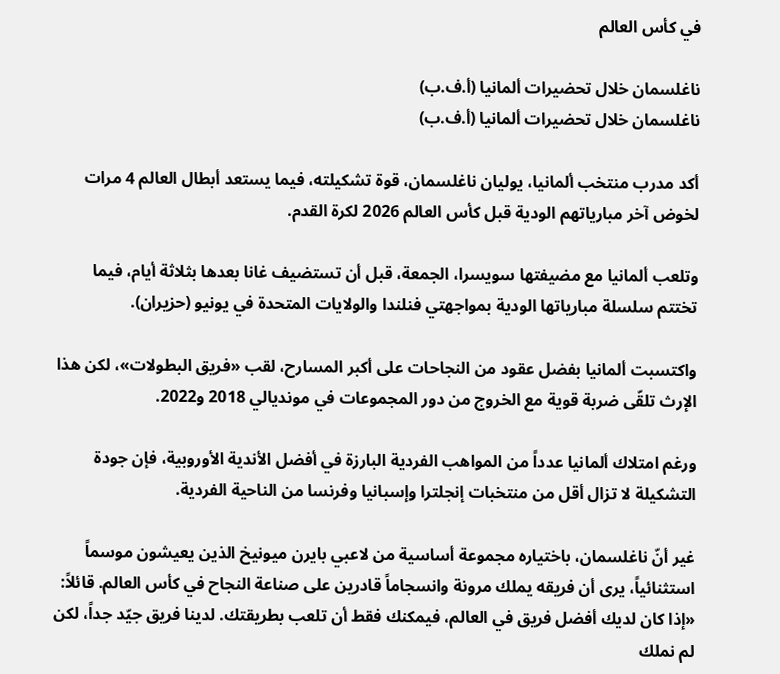في كأس العالم

ناغلسمان خلال تحضيرات ألمانيا (أ.ف.ب)
ناغلسمان خلال تحضيرات ألمانيا (أ.ف.ب)

أكد مدرب منتخب ألمانيا، يوليان ناغلسمان، قوة تشكيلته، فيما يستعد أبطال العالم 4 مرات لخوض آخر مبارياتهم الودية قبل كأس العالم 2026 لكرة القدم.

وتلعب ألمانيا مع مضيفتها سويسرا، الجمعة، قبل أن تستضيف غانا بعدها بثلاثة أيام، فيما تختتم سلسلة مبارياتها الودية بمواجهتي فنلندا والولايات المتحدة في يونيو (حزيران).

واكتسبت ألمانيا بفضل عقود من النجاحات على أكبر المسارح، لقب «فريق البطولات»، لكن هذا الإرث تلقّى ضربة قوية مع الخروج من دور المجموعات في مونديالي 2018 و2022.

ورغم امتلاك ألمانيا عدداً من المواهب الفردية البارزة في أفضل الأندية الأوروبية، فإن جودة التشكيلة لا تزال أقل من منتخبات إنجلترا وإسبانيا وفرنسا من الناحية الفردية.

غير أنّ ناغلسمان، باختياره مجموعة أساسية من لاعبي بايرن ميونيخ الذين يعيشون موسماً استثنائياً، يرى أن فريقه يملك مرونة وانسجاماً قادرين على صناعة النجاح في كأس العالم. قائلاً: «إذا كان لديك أفضل فريق في العالم، فيمكنك فقط أن تلعب بطريقتك. لدينا فريق جيّد جداً، لكن لم نملك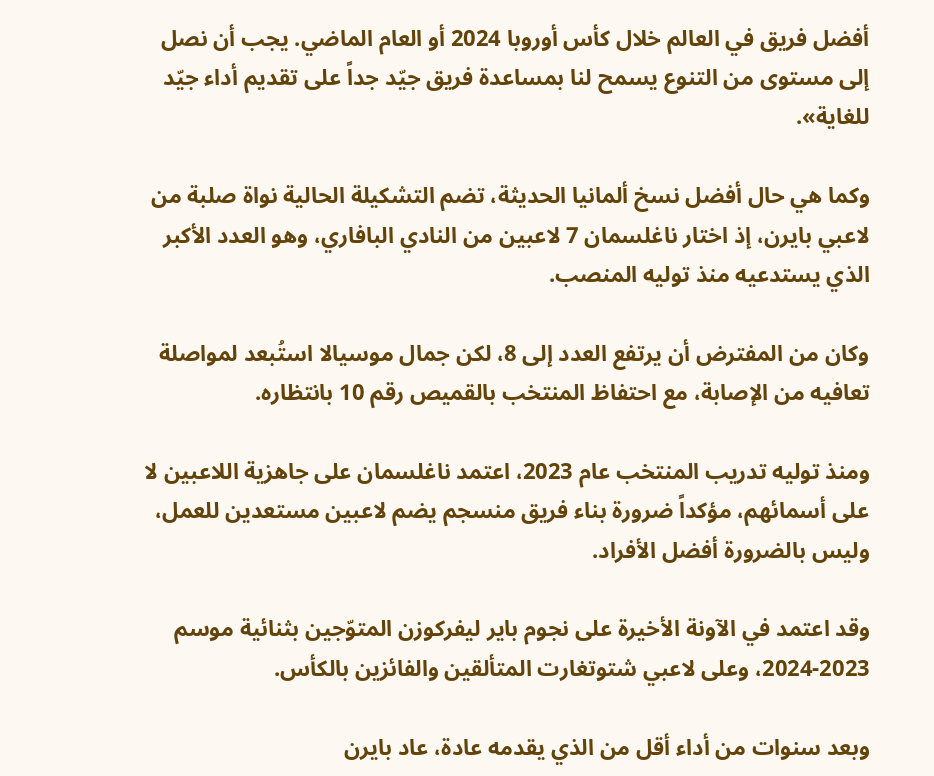أفضل فريق في العالم خلال كأس أوروبا 2024 أو العام الماضي. يجب أن نصل إلى مستوى من التنوع يسمح لنا بمساعدة فريق جيّد جداً على تقديم أداء جيّد للغاية».

وكما هي حال أفضل نسخ ألمانيا الحديثة، تضم التشكيلة الحالية نواة صلبة من لاعبي بايرن، إذ اختار ناغلسمان 7 لاعبين من النادي البافاري، وهو العدد الأكبر الذي يستدعيه منذ توليه المنصب.

وكان من المفترض أن يرتفع العدد إلى 8، لكن جمال موسيالا استُبعد لمواصلة تعافيه من الإصابة، مع احتفاظ المنتخب بالقميص رقم 10 بانتظاره.

ومنذ توليه تدريب المنتخب عام 2023، اعتمد ناغلسمان على جاهزية اللاعبين لا على أسمائهم، مؤكداً ضرورة بناء فريق منسجم يضم لاعبين مستعدين للعمل، وليس بالضرورة أفضل الأفراد.

وقد اعتمد في الآونة الأخيرة على نجوم باير ليفركوزن المتوّجين بثنائية موسم 2023-2024، وعلى لاعبي شتوتغارت المتألقين والفائزين بالكأس.

وبعد سنوات من أداء أقل من الذي يقدمه عادة، عاد بايرن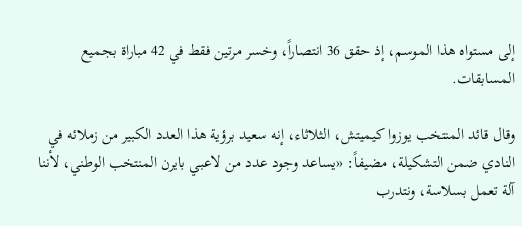إلى مستواه هذا الموسم، إذ حقق 36 انتصاراً، وخسر مرتين فقط في 42 مباراة بجميع المسابقات.

وقال قائد المنتخب يوزوا كيميتش، الثلاثاء، إنه سعيد برؤية هذا العدد الكبير من زملائه في النادي ضمن التشكيلة، مضيفاً: «يساعد وجود عدد من لاعبي بايرن المنتخب الوطني، لأننا آلة تعمل بسلاسة، ونتدرب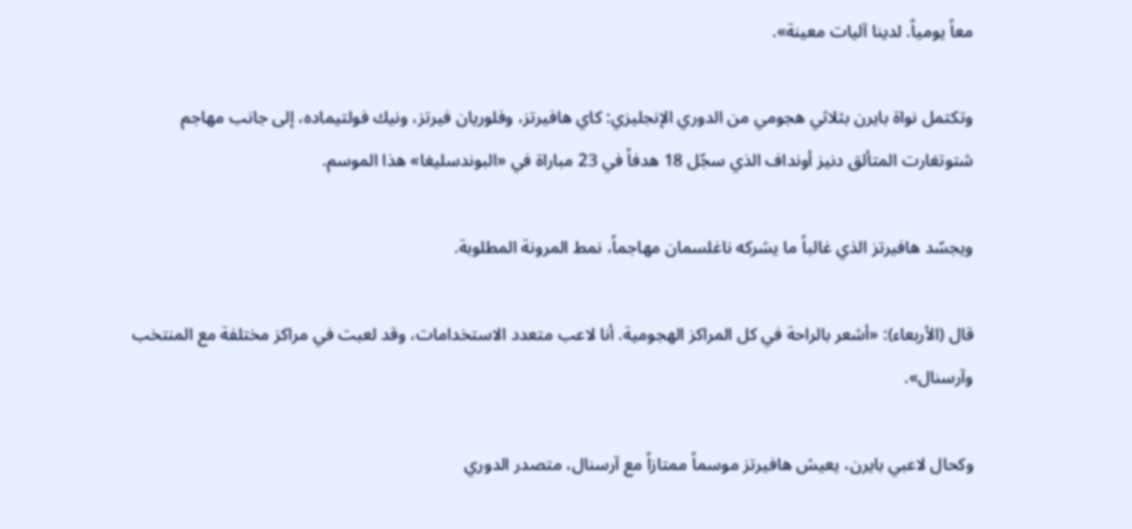معاً يومياً. لدينا آليات معينة».

وتكتمل نواة بايرن بثلاثي هجومي من الدوري الإنجليزي: كاي هافيرتز، وفلوريان فيرتز، ونيك فولتيماده، إلى جانب مهاجم شتوتغارت المتألق دنيز أونداف الذي سجّل 18 هدفاً في 23 مباراة في «البوندسليغا» هذا الموسم.

ويجسّد هافيرتز الذي غالباً ما يشركه ناغلسمان مهاجماً، نمط المرونة المطلوبة.

قال (الأربعاء): «أشعر بالراحة في كل المراكز الهجومية. أنا لاعب متعدد الاستخدامات، وقد لعبت في مراكز مختلفة مع المنتخب وآرسنال».

وكحال لاعبي بايرن، يعيش هافيرتز موسماً ممتازاً مع آرسنال، متصدر الدوري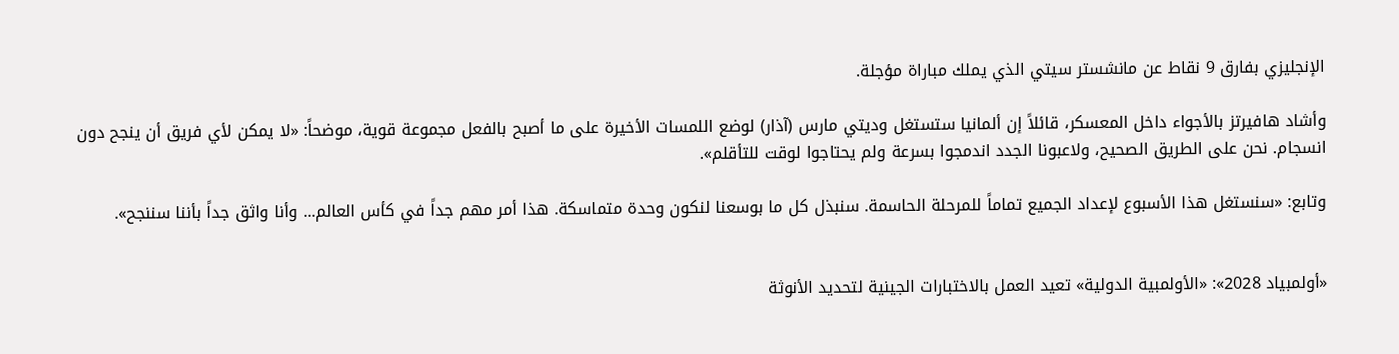الإنجليزي بفارق 9 نقاط عن مانشستر سيتي الذي يملك مباراة مؤجلة.

وأشاد هافيرتز بالأجواء داخل المعسكر، قائلاً إن ألمانيا ستستغل وديتي مارس (آذار) لوضع اللمسات الأخيرة على ما أصبح بالفعل مجموعة قوية، موضحاً: «لا يمكن لأي فريق أن ينجح دون انسجام. نحن على الطريق الصحيح، ولاعبونا الجدد اندمجوا بسرعة ولم يحتاجوا لوقت للتأقلم».

وتابع: «سنستغل هذا الأسبوع لإعداد الجميع تماماً للمرحلة الحاسمة. سنبذل كل ما بوسعنا لنكون وحدة متماسكة. هذا أمر مهم جداً في كأس العالم... وأنا واثق جداً بأننا سننجح».


«أولمبياد 2028»: «الأولمبية الدولية» تعيد العمل بالاختبارات الجينية لتحديد الأنوثة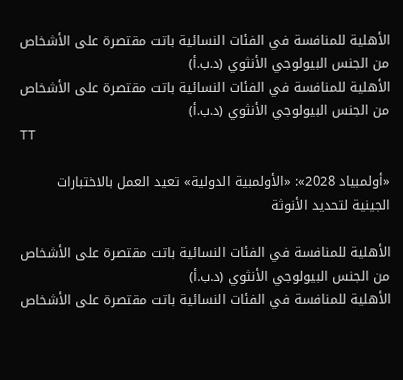الأهلية للمنافسة في الفئات النسائية باتت مقتصرة على الأشخاص من الجنس البيولوجي الأنثوي (د.ب.أ)
الأهلية للمنافسة في الفئات النسائية باتت مقتصرة على الأشخاص من الجنس البيولوجي الأنثوي (د.ب.أ)
TT

«أولمبياد 2028»: «الأولمبية الدولية» تعيد العمل بالاختبارات الجينية لتحديد الأنوثة

الأهلية للمنافسة في الفئات النسائية باتت مقتصرة على الأشخاص من الجنس البيولوجي الأنثوي (د.ب.أ)
الأهلية للمنافسة في الفئات النسائية باتت مقتصرة على الأشخاص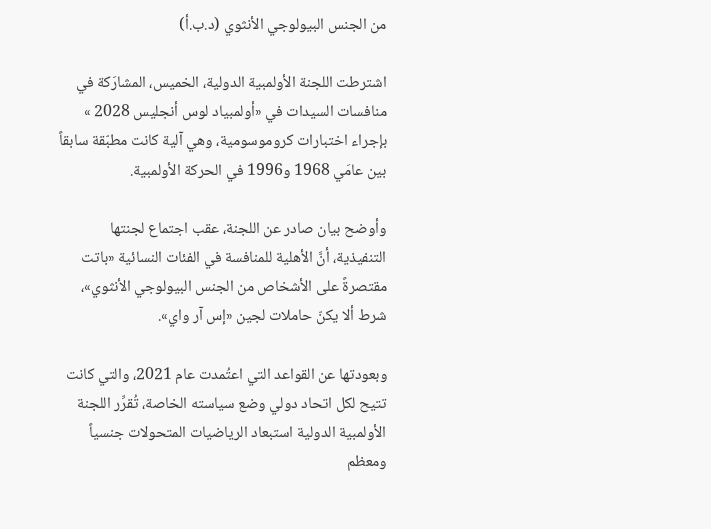من الجنس البيولوجي الأنثوي (د.ب.أ)

اشترطت اللجنة الأولمبية الدولية، الخميس، المشارَكة في منافسات السيدات في «أولمبياد لوس أنجليس 2028 » بإجراء اختبارات كروموسومية، وهي آلية كانت مطبّقة سابقاً بين عامَي 1968 و1996 في الحركة الأولمبية.

وأوضح بيان صادر عن اللجنة، عقب اجتماع لجنتها التنفيذية، أنَّ الأهلية للمنافسة في الفئات النسائية «باتت مقتصرةً على الأشخاص من الجنس البيولوجي الأنثوي»، شرط ألا يكنّ حاملات لجين «إس آر واي».

وبعودتها عن القواعد التي اعتُمدت عام 2021، والتي كانت تتيح لكل اتحاد دولي وضع سياسته الخاصة، تُقرِّر اللجنة الأولمبية الدولية استبعاد الرياضيات المتحولات جنسياً ومعظم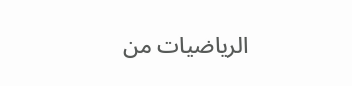الرياضيات من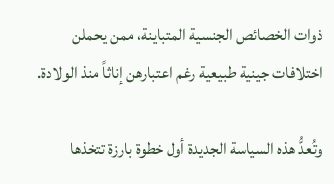ذوات الخصائص الجنسية المتباينة، ممن يحملن اختلافات جينية طبيعية رغم اعتبارهن إناثاً منذ الولادة.

وتُعدُّ هذه السياسة الجديدة أول خطوة بارزة تتخذها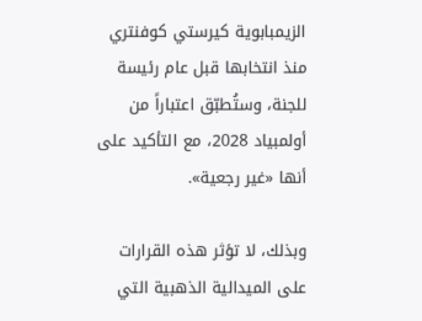الزيمبابوية كيرستي كوفنتري منذ انتخابها قبل عام رئيسة للجنة، وستُطبّق اعتباراً من أولمبياد 2028، مع التأكيد على أنها «غير رجعية».

وبذلك، لا تؤثر هذه القرارات على الميدالية الذهبية التي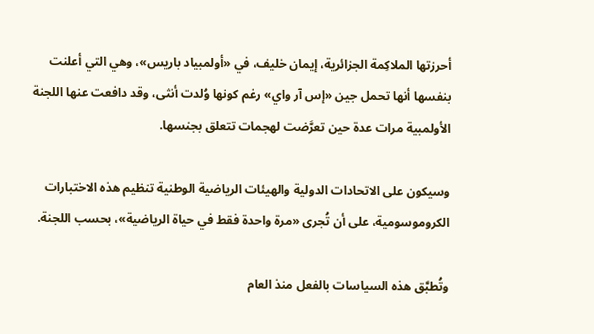أحرزتها الملاكِمة الجزائرية، إيمان خليف، في «أولمبياد باريس»، وهي التي أعلنت بنفسها أنها تحمل جين «إس آر واي» رغم كونها وُلدت أنثى، وقد دافعت عنها اللجنة الأولمبية مرات عدة حين تعرَّضت لهجمات تتعلق بجنسها.

وسيكون على الاتحادات الدولية والهيئات الرياضية الوطنية تنظيم هذه الاختبارات الكروموسومية، على أن تُجرى «مرة واحدة فقط في حياة الرياضية»، بحسب اللجنة.

وتُطبَّق هذه السياسات بالفعل منذ العام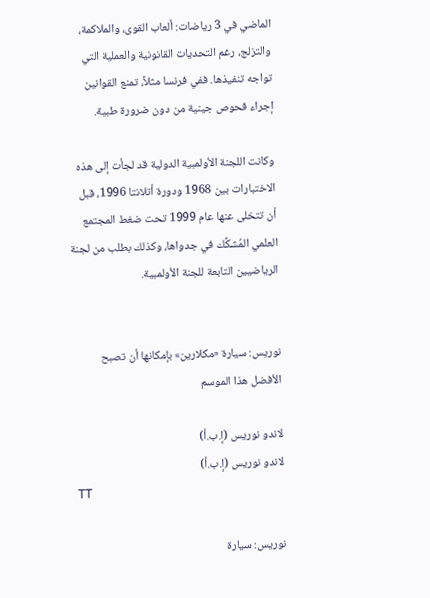الماضي في 3 رياضات: ألعاب القوى، والملاكمة، والتزلج، رغم التحديات القانونية والعملية التي تواجه تنفيذها. ففي فرنسا مثلاً، تمنع القوانين إجراء فحوص جينية من دون ضرورة طبية.

وكانت اللجنة الأولمبية الدولية قد لجأت إلى هذه الاختبارات بين 1968 ودورة أتلانتا 1996، قبل أن تتخلى عنها عام 1999 تحت ضغط المجتمع العلمي المُشكِّك في جدواها، وكذلك بطلب من لجنة الرياضيين التابعة للجنة الأولمبية.


نوريس: سيارة «مكلارين» بإمكانها أن تصبح الأفضل هذا الموسم

لاندو نوريس (إ.ب.أ)
لاندو نوريس (إ.ب.أ)
TT

نوريس: سيارة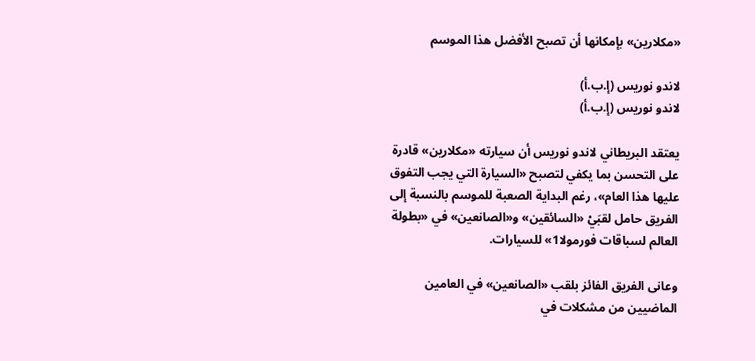«مكلارين» بإمكانها أن تصبح الأفضل هذا الموسم

لاندو نوريس (إ.ب.أ)
لاندو نوريس (إ.ب.أ)

يعتقد البريطاني لاندو نوريس أن سيارته «مكلارين» قادرة على التحسن بما يكفي لتصبح «السيارة التي يجب التفوق عليها هذا العام»، رغم البداية الصعبة للموسم بالنسبة إلى الفريق حامل لقبَيْ «السائقين» و«الصانعين» في «بطولة العالم لسباقات فورمولا1» للسيارات.

وعانى الفريق الفائز بلقب «الصانعين» في العامين الماضيين من مشكلات في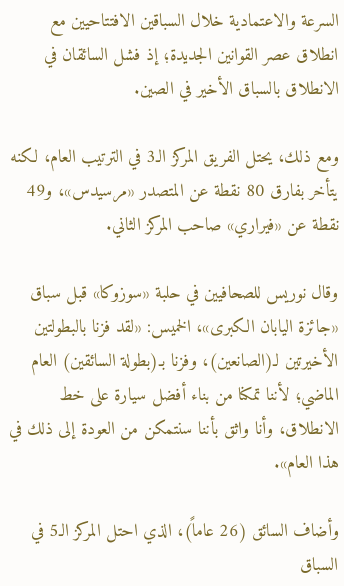السرعة والاعتمادية خلال السباقين الافتتاحيين مع انطلاق عصر القوانين الجديدة؛ إذ فشل السائقان في الانطلاق بالسباق الأخير في الصين.

ومع ذلك، يحتل الفريق المركز الـ3 في الترتيب العام، لكنه يتأخر بفارق 80 نقطة عن المتصدر «مرسيدس»، و49 نقطة عن «فيراري» صاحب المركز الثاني.

وقال نوريس للصحافيين في حلبة «سوزوكا» قبل سباق «جائزة اليابان الكبرى»، الخميس: «لقد فزنا بالبطولتين الأخيرتين لـ(الصانعين)، وفزنا بـ(بطولة السائقين) العام الماضي؛ لأننا تمكنا من بناء أفضل سيارة على خط الانطلاق، وأنا واثق بأننا سنتمكن من العودة إلى ذلك في هذا العام».

وأضاف السائق (26 عاماً)، الذي احتل المركز الـ5 في السباق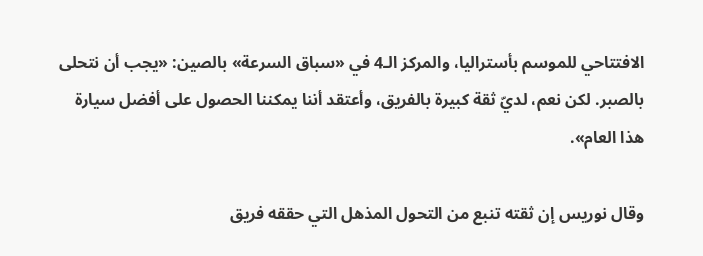الافتتاحي للموسم بأستراليا، والمركز الـ4 في «سباق السرعة» بالصين: «يجب أن نتحلى بالصبر. لكن نعم، لديّ ثقة كبيرة بالفريق، وأعتقد أننا يمكننا الحصول على أفضل سيارة هذا العام».

وقال نوريس إن ثقته تنبع من التحول المذهل التي حققه فريق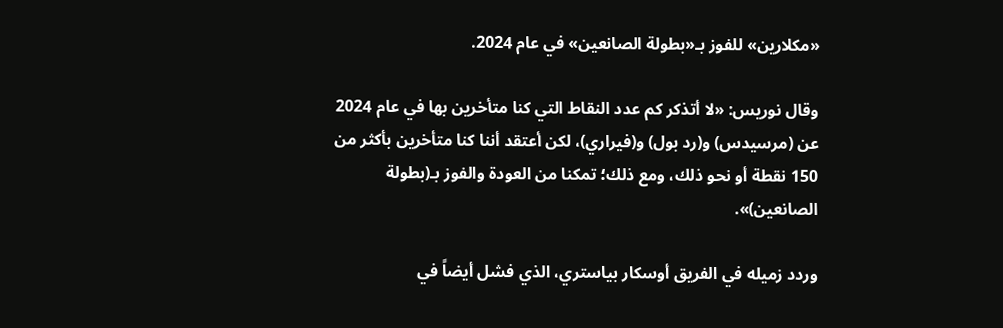«مكلارين» للفوز بـ«بطولة الصانعين» في عام 2024.

وقال نوريس: «لا أتذكر كم عدد النقاط التي كنا متأخرين بها في عام 2024 عن (مرسيدس) و(رد بول) و(فيراري)، لكن أعتقد أننا كنا متأخرين بأكثر من 150 نقطة أو نحو ذلك، ومع ذلك؛ تمكنا من العودة والفوز بـ(بطولة الصانعين)».

وردد زميله في الفريق أوسكار بياستري، الذي فشل أيضاً في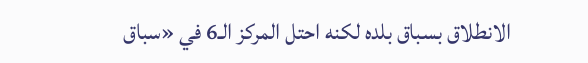الانطلاق بسباق بلده لكنه احتل المركز الـ6 في «سباق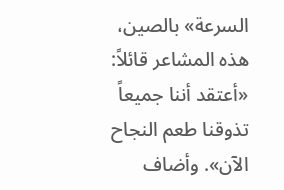السرعة» بالصين، هذه المشاعر قائلاً: «أعتقد أننا جميعاً تذوقنا طعم النجاح الآن». وأضاف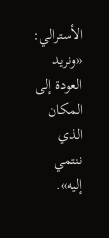الأسترالي: «ونريد العودة إلى المكان الذي ننتمي إليه».